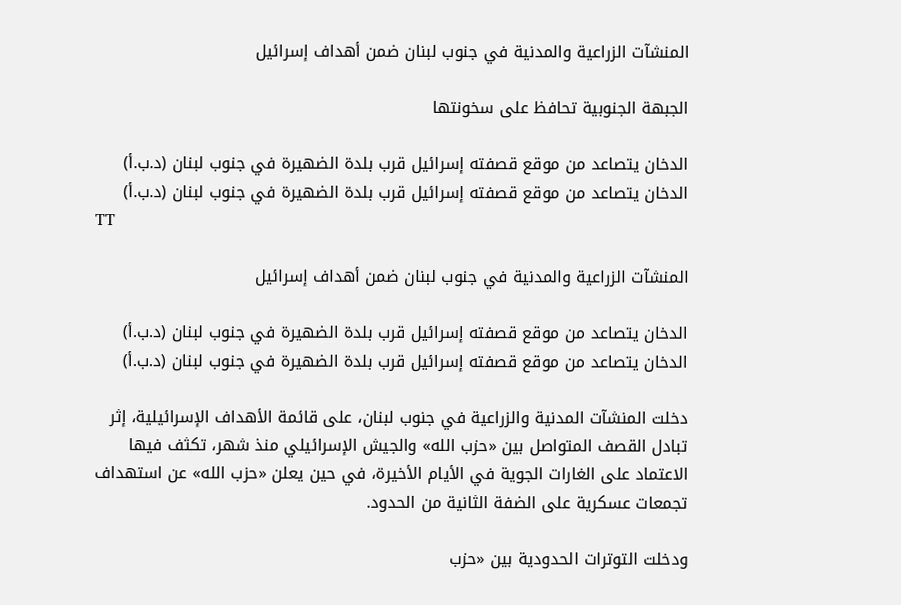المنشآت الزراعية والمدنية في جنوب لبنان ضمن أهداف إسرائيل

الجبهة الجنوبية تحافظ على سخونتها

الدخان يتصاعد من موقع قصفته إسرائيل قرب بلدة الضهيرة في جنوب لبنان (د.ب.أ)
الدخان يتصاعد من موقع قصفته إسرائيل قرب بلدة الضهيرة في جنوب لبنان (د.ب.أ)
TT

المنشآت الزراعية والمدنية في جنوب لبنان ضمن أهداف إسرائيل

الدخان يتصاعد من موقع قصفته إسرائيل قرب بلدة الضهيرة في جنوب لبنان (د.ب.أ)
الدخان يتصاعد من موقع قصفته إسرائيل قرب بلدة الضهيرة في جنوب لبنان (د.ب.أ)

دخلت المنشآت المدنية والزراعية في جنوب لبنان، على قائمة الأهداف الإسرائيلية، إثر تبادل القصف المتواصل بين «حزب الله» والجيش الإسرائيلي منذ شهر، تكثف فيها الاعتماد على الغارات الجوية في الأيام الأخيرة، في حين يعلن «حزب الله» عن استهداف تجمعات عسكرية على الضفة الثانية من الحدود.

ودخلت التوترات الحدودية بين «حزب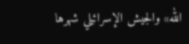الله» والجيش الإسرائيلي شهرها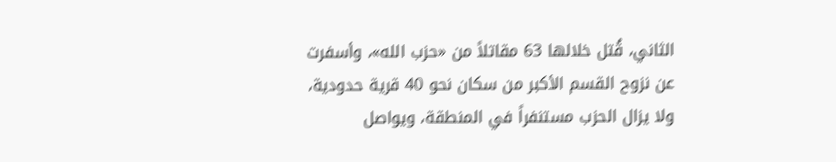الثاني، قُتل خلالها 63 مقاتلاً من «حزب الله»، وأسفرت عن نزوح القسم الأكبر من سكان نحو 40 قرية حدودية، ولا يزال الحزب مستنفراً في المنطقة، ويواصل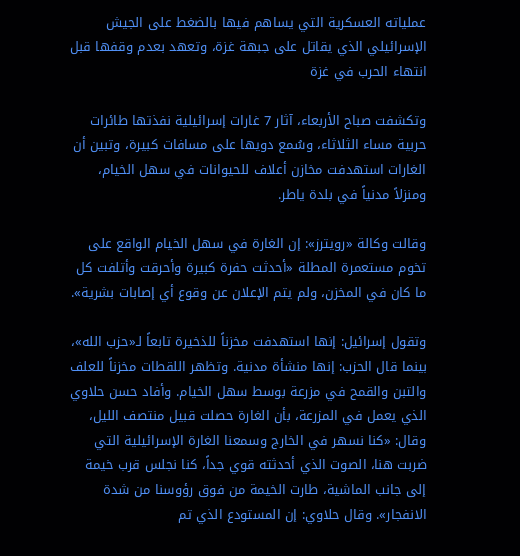عملياته العسكرية التي يساهم فيها بالضغط على الجيش الإسرائيلي الذي يقاتل على جبهة غزة، وتعهد بعدم وقفها قبل انتهاء الحرب في غزة

وتكشفت صباح الأربعاء، آثار 7 غارات إسرائيلية نفذتها طائرات حربية مساء الثلاثاء، وسُمع دويها على مسافات كبيرة، وتبين أن الغارات استهدفت مخازن أعلاف للحيوانات في سهل الخيام، ومنزلاً مدنياً في بلدة ياطر.

وقالت وكالة «رويترز»: إن الغارة في سهل الخيام الواقع على تخوم مستعمرة المطلة «أحدثت حفرة كبيرة وأحرقت وأتلفت كل ما كان في المخزن، ولم يتم الإعلان عن وقوع أي إصابات بشرية».

وتقول إسرائيل: إنها استهدفت مخزناً للذخيرة تابعاً لـ«حزب الله»، بينما قال الحزب: إنها منشأة مدنية. وتظهر اللقطات مخزناً للعلف والتبن والقمح في مزرعة بوسط سهل الخيام. وأفاد حسن حلاوي الذي يعمل في المزرعة، بأن الغارة حصلت قبيل منتصف الليل، وقال: «كنا نسهر في الخارج وسمعنا الغارة الإسرائيلية التي ضربت هنا، الصوت الذي أحدثته قوي جداً، كنا نجلس قرب خيمة إلى جانب الماشية، طارت الخيمة من فوق رؤوسنا من شدة الانفجار». وقال حلاوي: إن المستودع الذي تم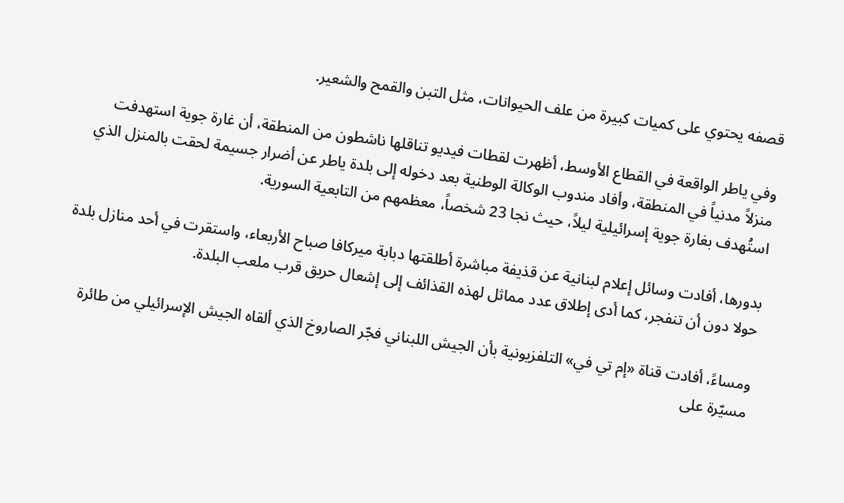قصفه يحتوي على كميات كبيرة من علف الحيوانات، مثل التبن والقمح والشعير.

وفي ياطر الواقعة في القطاع الأوسط، أظهرت لقطات فيديو تناقلها ناشطون من المنطقة، أن غارة جوية استهدفت منزلاً مدنياً في المنطقة، وأفاد مندوب الوكالة الوطنية بعد دخوله إلى بلدة ياطر عن أضرار جسيمة لحقت بالمنزل الذي استُهدف بغارة جوية إسرائيلية ليلاً، حيث نجا 23 شخصاً، معظمهم من التابعية السورية.

بدورها، أفادت وسائل إعلام لبنانية عن قذيفة مباشرة أطلقتها دبابة ميركافا صباح الأربعاء، واستقرت في أحد منازل بلدة حولا دون أن تنفجر، كما أدى إطلاق عدد مماثل لهذه القذائف إلى إشعال حريق قرب ملعب البلدة.

ومساءً، أفادت قناة «إم تي في» التلفزيونية بأن الجيش اللبناني فجّر الصاروخ الذي ألقاه الجيش الإسرائيلي من طائرة مسيّرة على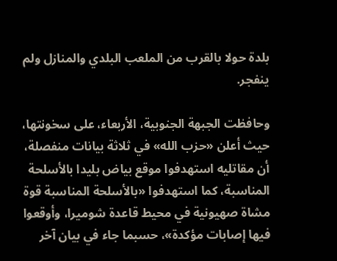بلدة حولا بالقرب من الملعب البلدي والمنازل ولم ينفجر.

وحافظت الجبهة الجنوبية، الأربعاء، على سخونتها، حيث أعلن «حزب الله» في ثلاثة بيانات منفصلة، أن مقاتليه استهدفوا موقع بياض بليدا بالأسلحة المناسبة، كما استهدفوا «بالأسلحة المناسبة قوة مشاة صهيونية في محيط قاعدة شوميرا، وأوقعوا فيها إصابات مؤكدة»، حسبما جاء في بيان آخر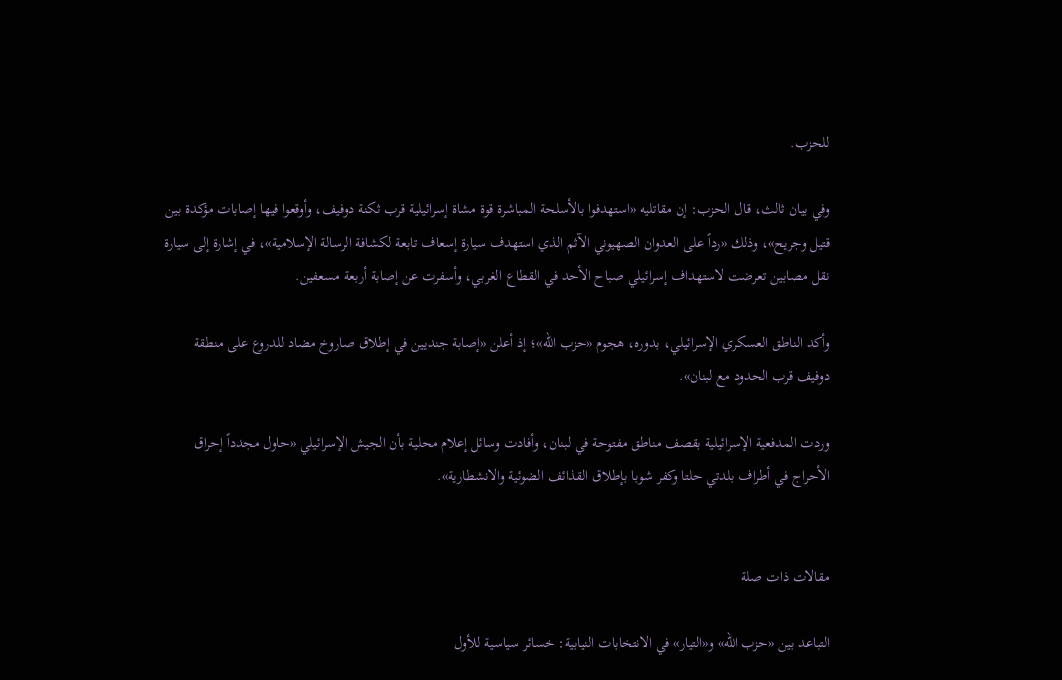للحزب.

وفي بيان ثالث، قال الحزب: إن مقاتليه «استهدفوا بالأسلحة المباشرة قوة مشاة إسرائيلية قرب ثكنة دوفيف، وأوقعوا فيها إصابات مؤكدة بين قتيل وجريح»، وذلك «رداً على العدوان الصهيوني الآثم الذي استهدف سيارة إسعاف تابعة لكشافة الرسالة الإسلامية»، في إشارة إلى سيارة نقل مصابين تعرضت لاستهداف إسرائيلي صباح الأحد في القطاع الغربي، وأسفرت عن إصابة أربعة مسعفين.

وأكد الناطق العسكري الإسرائيلي، بدوره، هجوم «حزب الله»؛ إذ أعلن «إصابة جنديين في إطلاق صاروخ مضاد للدروع على منطقة دوفيف قرب الحدود مع لبنان».

وردت المدفعية الإسرائيلية بقصف مناطق مفتوحة في لبنان، وأفادت وسائل إعلام محلية بأن الجيش الإسرائيلي «حاول مجدداً إحراق الأحراج في أطراف بلدتي حلتا وكفر شوبا بإطلاق القذائف الضوئية والانشطارية».


مقالات ذات صلة

التباعد بين «حزب الله» و«التيار» في الانتخابات النيابية: خسائر سياسية للأول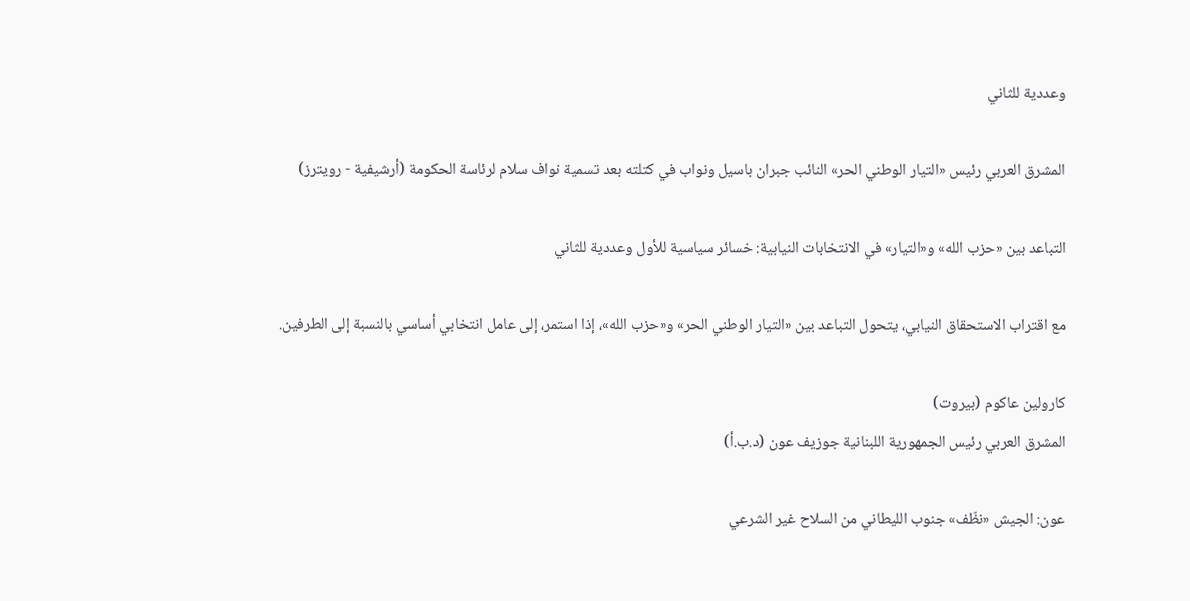وعددية للثاني

المشرق العربي رئيس «التيار الوطني الحر» النائب جبران باسيل ونواب في كتلته بعد تسمية نواف سلام لرئاسة الحكومة (أرشيفية - رويترز)

التباعد بين «حزب الله» و«التيار» في الانتخابات النيابية: خسائر سياسية للأول وعددية للثاني

مع اقتراب الاستحقاق النيابي، يتحول التباعد بين «التيار الوطني الحر» و«حزب الله»، إذا استمر، إلى عامل انتخابي أساسي بالنسبة إلى الطرفين.

كارولين عاكوم (بيروت)
المشرق العربي رئيس الجمهورية اللبنانية جوزيف عون (د.ب.أ)

عون: الجيش «نظّف» جنوب الليطاني من السلاح غير الشرعي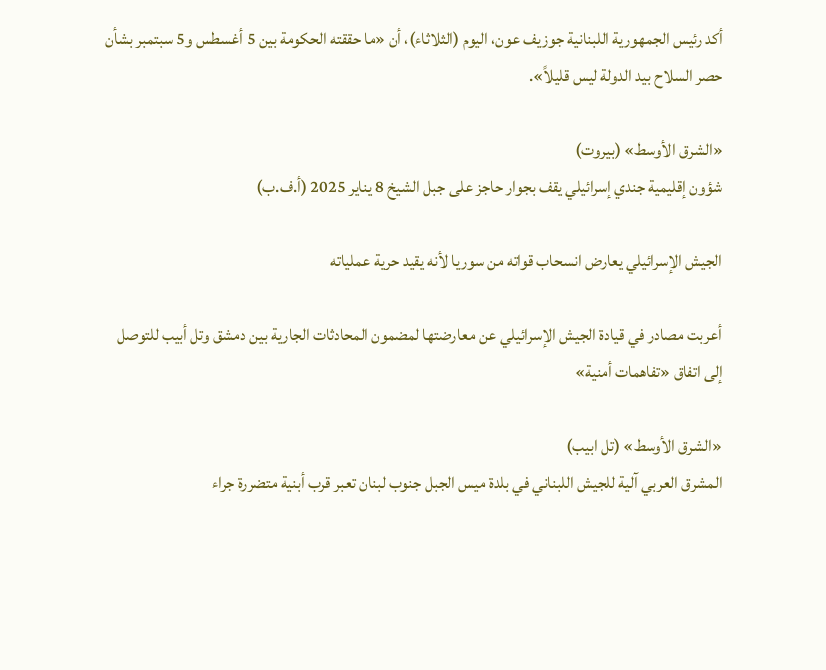أكد رئيس الجمهورية اللبنانية جوزيف عون، اليوم (الثلاثاء)، أن «ما حققته الحكومة بين 5 أغسطس و5 سبتمبر بشأن حصر السلاح بيد الدولة ليس قليلاً».

«الشرق الأوسط» (بيروت)
شؤون إقليمية جندي إسرائيلي يقف بجوار حاجز على جبل الشيخ 8 يناير 2025 (أ.ف.ب)

الجيش الإسرائيلي يعارض انسحاب قواته من سوريا لأنه يقيد حرية عملياته

أعربت مصادر في قيادة الجيش الإسرائيلي عن معارضتها لمضمون المحادثات الجارية بين دمشق وتل أبيب للتوصل إلى اتفاق «تفاهمات أمنية»

«الشرق الأوسط» (تل ابيب)
المشرق العربي آلية للجيش اللبناني في بلدة ميس الجبل جنوب لبنان تعبر قرب أبنية متضررة جراء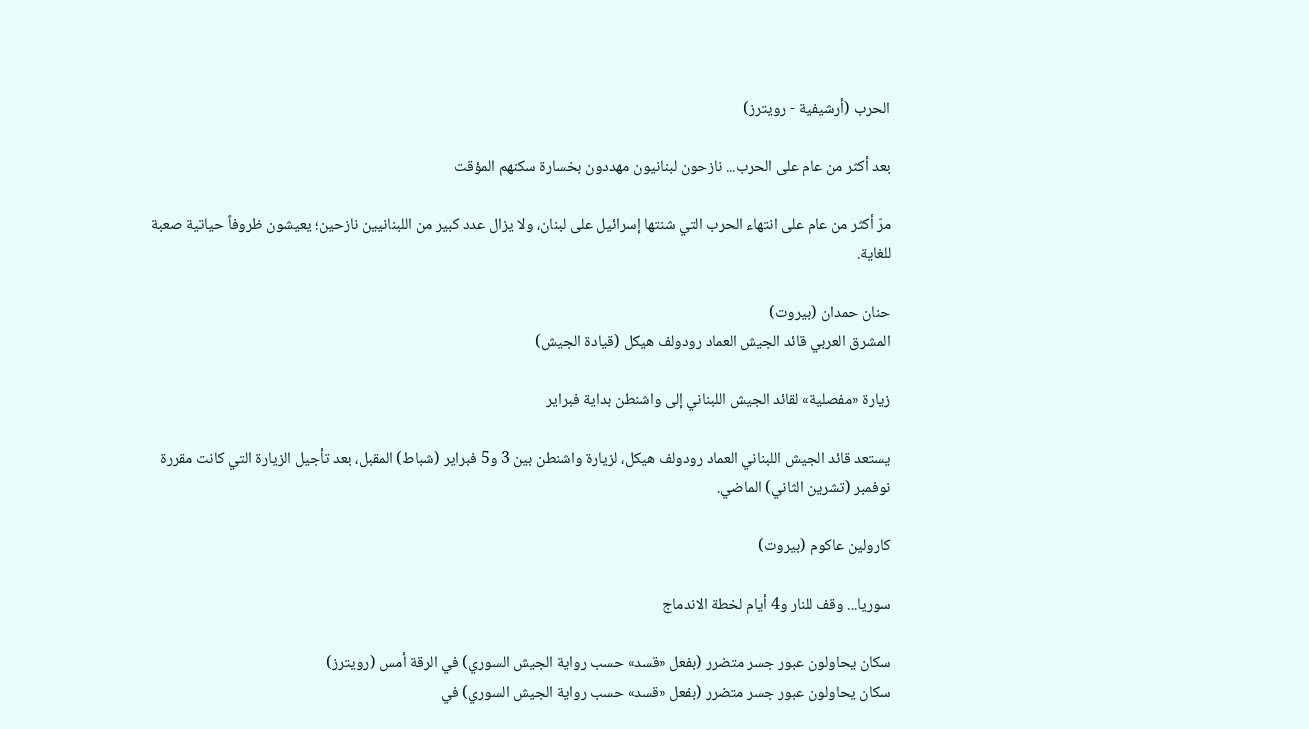الحرب (أرشيفية - رويترز)

بعد أكثر من عام على الحرب... نازحون لبنانيون مهددون بخسارة سكنهم المؤقت

مرّ أكثر من عام على انتهاء الحرب التي شنتها إسرائيل على لبنان، ولا يزال عدد كبير من اللبنانيين نازحين؛ يعيشون ظروفاً حياتية صعبة للغاية.

حنان حمدان (بيروت)
المشرق العربي قائد الجيش العماد رودولف هيكل (قيادة الجيش)

زيارة «مفصلية» لقائد الجيش اللبناني إلى واشنطن بداية فبراير

يستعد قائد الجيش اللبناني العماد رودولف هيكل، لزيارة واشنطن بين 3 و5 فبراير (شباط) المقبل، بعد تأجيل الزيارة التي كانت مقررة نوفمبر (تشرين الثاني) الماضي.

كارولين عاكوم (بيروت)

سوريا... وقف للنار و4 أيام لخطة الاندماج

سكان يحاولون عبور جسر متضرر (بفعل «قسد» حسب رواية الجيش السوري) في الرقة أمس (رويترز)
سكان يحاولون عبور جسر متضرر (بفعل «قسد» حسب رواية الجيش السوري) في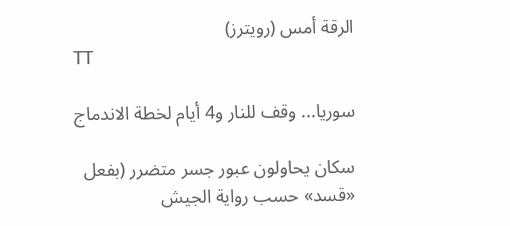الرقة أمس (رويترز)
TT

سوريا... وقف للنار و4 أيام لخطة الاندماج

سكان يحاولون عبور جسر متضرر (بفعل «قسد» حسب رواية الجيش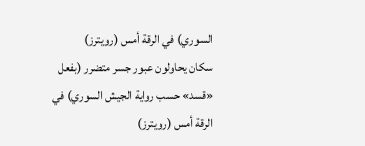السوري) في الرقة أمس (رويترز)
سكان يحاولون عبور جسر متضرر (بفعل «قسد» حسب رواية الجيش السوري) في الرقة أمس (رويترز)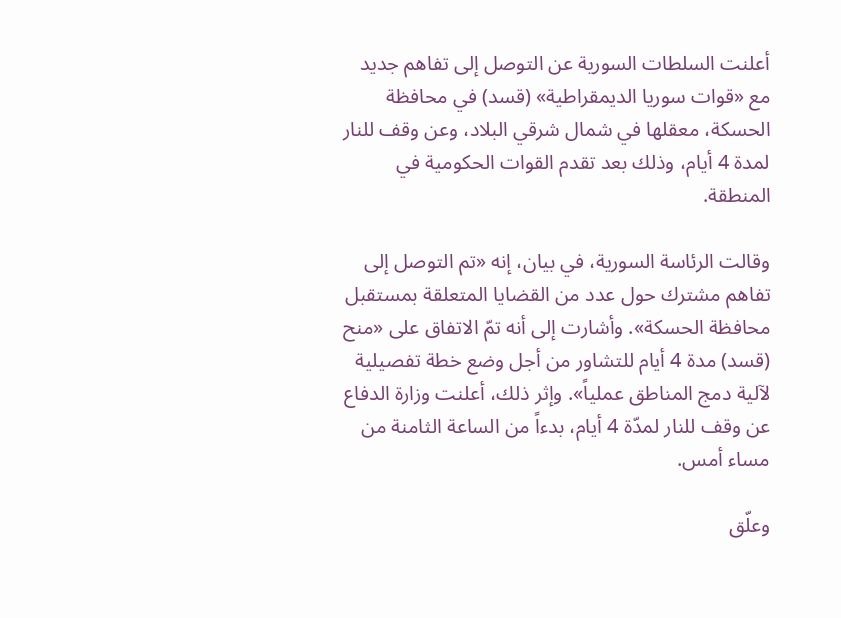أعلنت السلطات السورية عن التوصل إلى تفاهم جديد مع «قوات سوريا الديمقراطية» (قسد) في محافظة الحسكة، معقلها في شمال شرقي البلاد، وعن وقف للنار لمدة 4 أيام، وذلك بعد تقدم القوات الحكومية في المنطقة.

وقالت الرئاسة السورية، في بيان، إنه «تم التوصل إلى تفاهم مشترك حول عدد من القضايا المتعلقة بمستقبل محافظة الحسكة». وأشارت إلى أنه تمّ الاتفاق على «منح (قسد) مدة 4 أيام للتشاور من أجل وضع خطة تفصيلية لآلية دمج المناطق عملياً». وإثر ذلك، أعلنت وزارة الدفاع عن وقف للنار لمدّة 4 أيام، بدءاً من الساعة الثامنة من مساء أمس.

وعلّق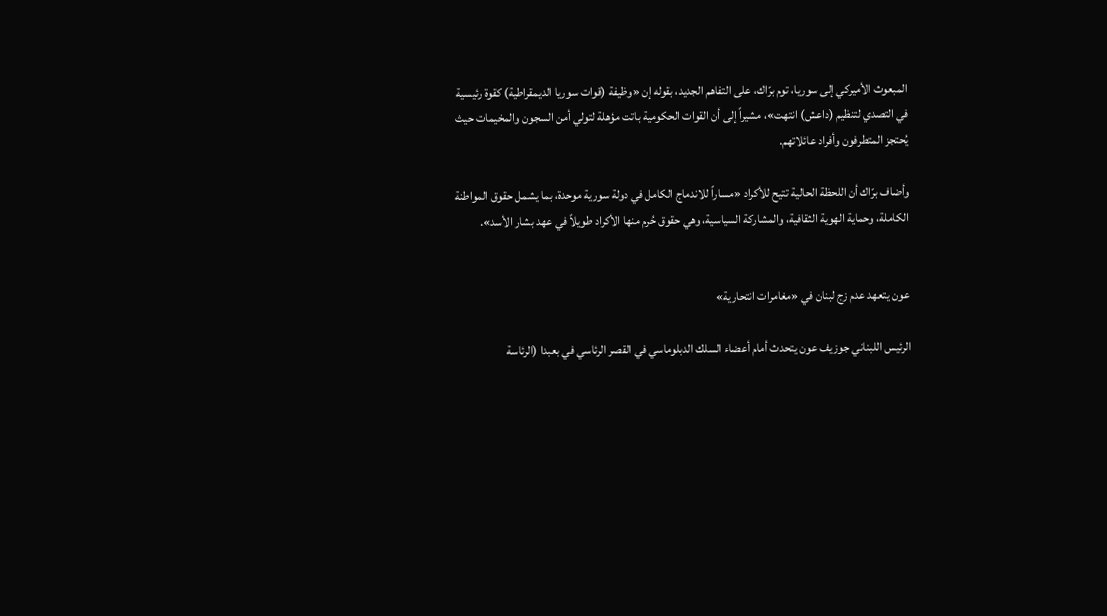المبعوث الأميركي إلى سوريا، توم برّاك، على التفاهم الجديد، بقوله إن «وظيفة (قوات سوريا الديمقراطية) كقوة رئيسية في التصدي لتنظيم (داعش) انتهت»، مشيراً إلى أن القوات الحكومية باتت مؤهلة لتولي أمن السجون والمخيمات حيث يُحتجز المتطرفون وأفراد عائلاتهم.

وأضاف برّاك أن اللحظة الحالية تتيح للأكراد «مساراً للاندماج الكامل في دولة سورية موحدة، بما يشمل حقوق المواطنة الكاملة، وحماية الهوية الثقافية، والمشاركة السياسية، وهي حقوق حُرم منها الأكراد طويلاً في عهد بشار الأسد».


عون يتعهد عدم زج لبنان في «مغامرات انتحارية»

الرئيس اللبناني جوزيف عون يتحدث أمام أعضاء السلك الدبلوماسي في القصر الرئاسي في بعبدا (الرئاسة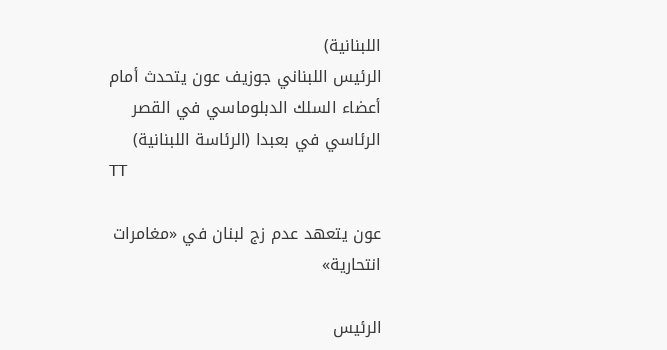اللبنانية)
الرئيس اللبناني جوزيف عون يتحدث أمام أعضاء السلك الدبلوماسي في القصر الرئاسي في بعبدا (الرئاسة اللبنانية)
TT

عون يتعهد عدم زج لبنان في «مغامرات انتحارية»

الرئيس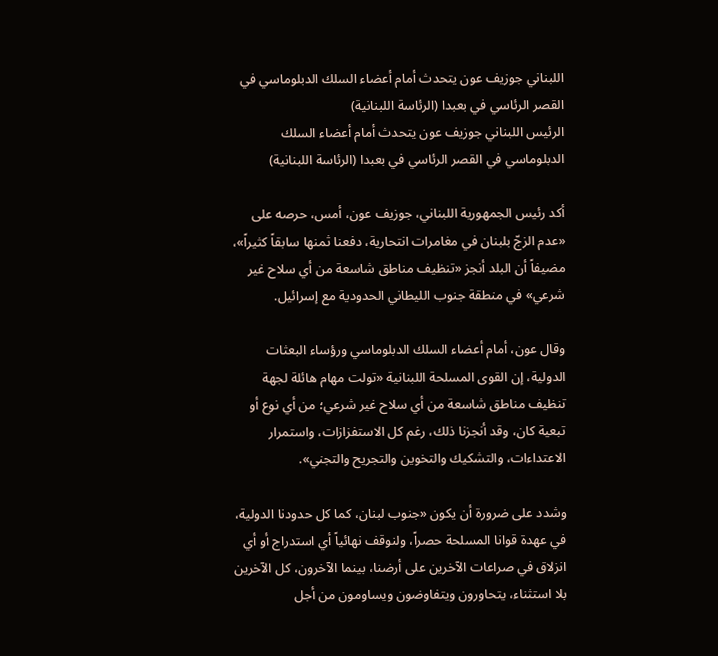اللبناني جوزيف عون يتحدث أمام أعضاء السلك الدبلوماسي في القصر الرئاسي في بعبدا (الرئاسة اللبنانية)
الرئيس اللبناني جوزيف عون يتحدث أمام أعضاء السلك الدبلوماسي في القصر الرئاسي في بعبدا (الرئاسة اللبنانية)

أكد رئيس الجمهورية اللبناني، جوزيف عون، أمس، حرصه على «عدم الزجّ بلبنان في مغامرات انتحارية، دفعنا ثمنها سابقاً كثيراً»، مضيفاً أن البلد أنجز «تنظيف مناطق شاسعة من أي سلاح غير شرعي» في منطقة جنوب الليطاني الحدودية مع إسرائيل.

وقال عون، أمام أعضاء السلك الدبلوماسي ورؤساء البعثات الدولية، إن القوى المسلحة اللبنانية «تولت مهام هائلة لجهة تنظيف مناطق شاسعة من أي سلاح غير شرعي؛ من أي نوع أو تبعية كان، وقد أنجزنا ذلك، رغم كل الاستفزازات، واستمرار الاعتداءات، والتشكيك والتخوين والتجريح والتجني».

وشدد على ضرورة أن يكون «جنوب لبنان، كما كل حدودنا الدولية، في عهدة قوانا المسلحة حصراً، ولنوقف نهائياً أي استدراج أو أي انزلاق في صراعات الآخرين على أرضنا، بينما الآخرون، كل الآخرين بلا استثناء، يتحاورون ويتفاوضون ويساومون من أجل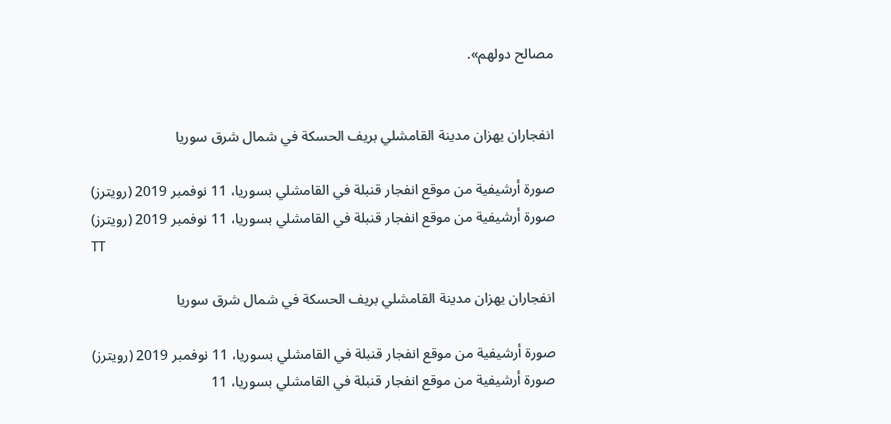مصالح دولهم».


انفجاران يهزان مدينة القامشلي بريف الحسكة في شمال شرق سوريا

صورة أرشيفية من موقع انفجار قنبلة في القامشلي بسوريا، 11 نوفمبر 2019 (رويترز)
صورة أرشيفية من موقع انفجار قنبلة في القامشلي بسوريا، 11 نوفمبر 2019 (رويترز)
TT

انفجاران يهزان مدينة القامشلي بريف الحسكة في شمال شرق سوريا

صورة أرشيفية من موقع انفجار قنبلة في القامشلي بسوريا، 11 نوفمبر 2019 (رويترز)
صورة أرشيفية من موقع انفجار قنبلة في القامشلي بسوريا، 11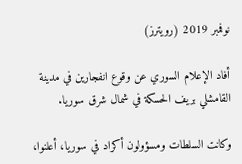نوفمبر 2019 (رويترز)

أفاد الإعلام السوري عن وقوع انفجارين في مدينة القامشلي بريف الحسكة في شمال شرق سوريا.

وكانت السلطات ومسؤولون أكراد في سوريا، أعلنوا،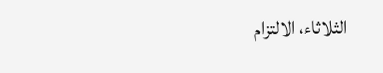الثلاثاء، الالتزام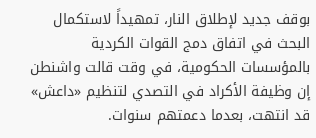بوقف جديد لإطلاق النار، تمهيداً لاستكمال البحث في اتفاق دمج القوات الكردية بالمؤسسات الحكومية، في وقت قالت واشنطن إن وظيفة الأكراد في التصدي لتنظيم «داعش» قد انتهت، بعدما دعمتهم سنوات.